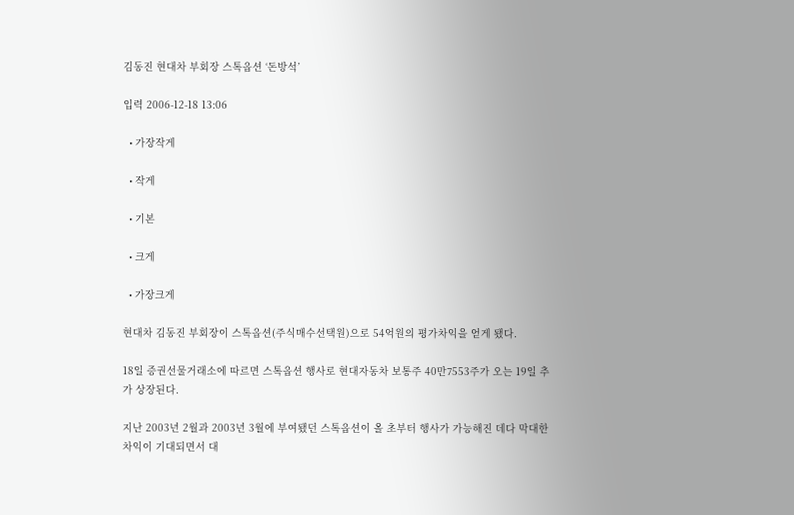김동진 현대차 부회장 스톡옵션 ‘돈방석’

입력 2006-12-18 13:06

  • 가장작게

  • 작게

  • 기본

  • 크게

  • 가장크게

현대차 김동진 부회장이 스톡옵션(주식매수선택원)으로 54억원의 평가차익을 얻게 됐다.

18일 증권선물거래소에 따르면 스톡옵션 행사로 현대자동차 보통주 40만7553주가 오는 19일 추가 상장된다.

지난 2003년 2월과 2003년 3월에 부여됐던 스톡옵션이 올 초부터 행사가 가능해진 데다 막대한 차익이 기대되면서 대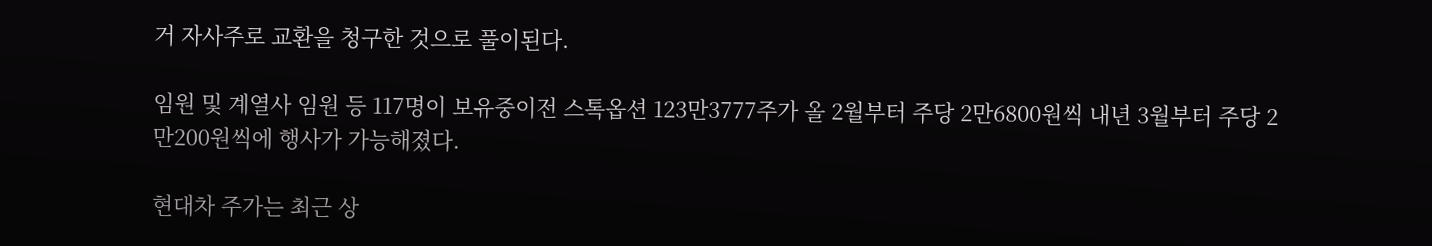거 자사주로 교환을 청구한 것으로 풀이된다.

임원 및 계열사 임원 등 117명이 보유중이전 스톡옵션 123만3777주가 올 2월부터 주당 2만6800원씩 내년 3월부터 주당 2만200원씩에 행사가 가능해졌다.

현대차 주가는 최근 상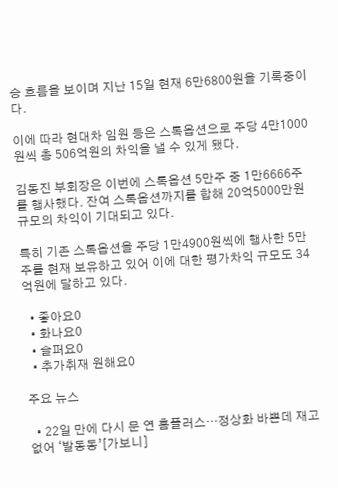승 흐름을 보이며 지난 15일 현재 6만6800원을 기록중이다.

이에 따라 현대차 임원 등은 스톡옵션으로 주당 4만1000원씩 총 506억원의 차익을 낼 수 있게 됐다.

김동진 부회장은 이번에 스톡옵션 5만주 중 1만6666주를 행사했다. 잔여 스톡옵션까지를 합해 20억5000만원 규모의 차익이 기대되고 있다.

특히 기존 스톡옵션을 주당 1만4900원씩에 행사한 5만주를 현재 보유하고 있어 이에 대한 평가차익 규모도 34억원에 달하고 있다.

  • 좋아요0
  • 화나요0
  • 슬퍼요0
  • 추가취재 원해요0

주요 뉴스

  • 22일 만에 다시 문 연 홈플러스…정상화 바쁜데 재고 없어 ‘발동동’[가보니]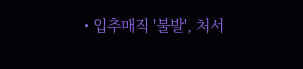• 입추매직 '불발', 처서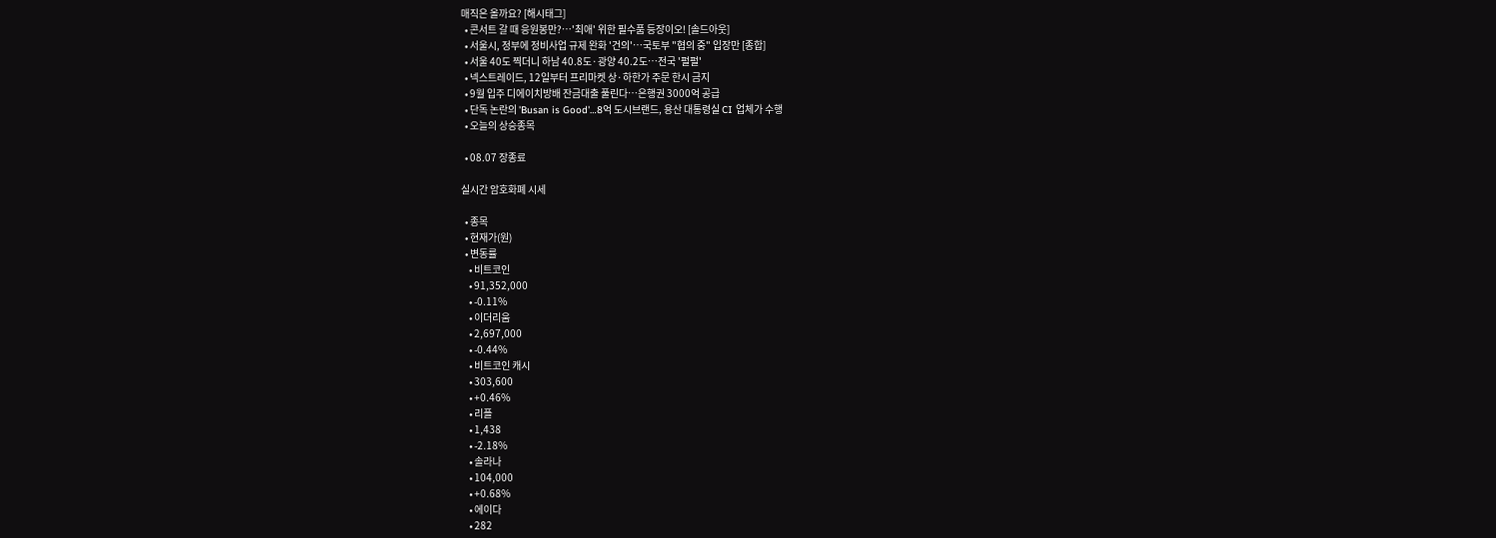매직은 올까요? [해시태그]
  • 콘서트 갈 때 응원봉만?⋯'최애' 위한 필수품 등장이오! [솔드아웃]
  • 서울시, 정부에 정비사업 규제 완화 '건의'⋯국토부 "협의 중" 입장만 [종합]
  • 서울 40도 찍더니 하남 40.8도·광양 40.2도…전국 '펄펄'
  • 넥스트레이드, 12일부터 프리마켓 상·하한가 주문 한시 금지
  • 9월 입주 디에이치방배 잔금대출 풀린다…은행권 3000억 공급
  • 단독 논란의 'Busan is Good'…8억 도시브랜드, 용산 대통령실 CI 업체가 수행
  • 오늘의 상승종목

  • 08.07 장종료

실시간 암호화폐 시세

  • 종목
  • 현재가(원)
  • 변동률
    • 비트코인
    • 91,352,000
    • -0.11%
    • 이더리움
    • 2,697,000
    • -0.44%
    • 비트코인 캐시
    • 303,600
    • +0.46%
    • 리플
    • 1,438
    • -2.18%
    • 솔라나
    • 104,000
    • +0.68%
    • 에이다
    • 282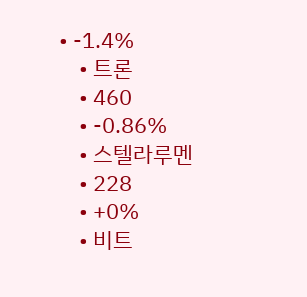• -1.4%
    • 트론
    • 460
    • -0.86%
    • 스텔라루멘
    • 228
    • +0%
    • 비트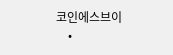코인에스브이
    •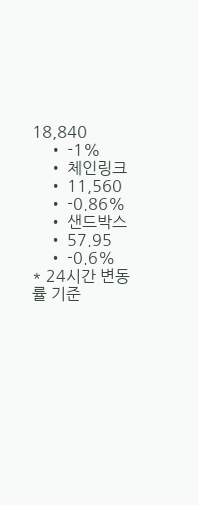18,840
    • -1%
    • 체인링크
    • 11,560
    • -0.86%
    • 샌드박스
    • 57.95
    • -0.6%
* 24시간 변동률 기준